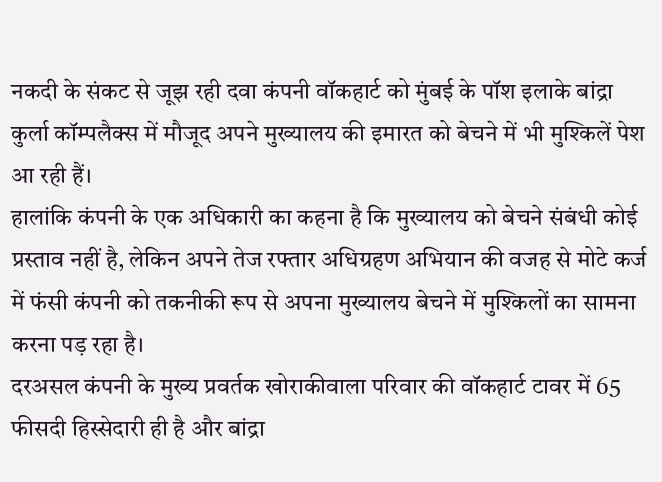नकदी के संकट से जूझ रही दवा कंपनी वॉकहार्ट को मुंबई के पॉश इलाके बांद्रा कुर्ला कॉम्पलैक्स में मौजूद अपने मुख्यालय की इमारत को बेचने में भी मुश्किलें पेश आ रही हैं।
हालांकि कंपनी के एक अधिकारी का कहना है कि मुख्यालय को बेचने संबंधी कोई प्रस्ताव नहीं है, लेकिन अपने तेज रफ्तार अधिग्रहण अभियान की वजह से मोटे कर्ज में फंसी कंपनी को तकनीकी रूप से अपना मुख्यालय बेचने में मुश्किलों का सामना करना पड़ रहा है।
दरअसल कंपनी के मुख्य प्रवर्तक खोराकीवाला परिवार की वॉकहार्ट टावर में 65 फीसदी हिस्सेदारी ही है और बांद्रा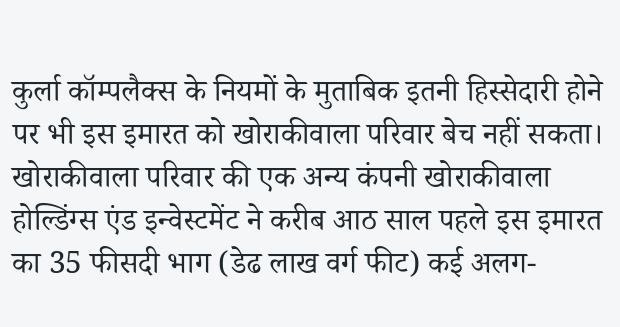कुर्ला कॉम्पलैक्स के नियमों के मुताबिक इतनी हिस्सेदारी होने पर भी इस इमारत को खोराकीवाला परिवार बेच नहीं सकता।
खोराकीवाला परिवार की एक अन्य कंपनी खोराकीवाला होल्डिंग्स एंड इन्वेस्टमेंट ने करीब आठ साल पहले इस इमारत का 35 फीसदी भाग (डेढ लाख वर्ग फीट) कई अलग-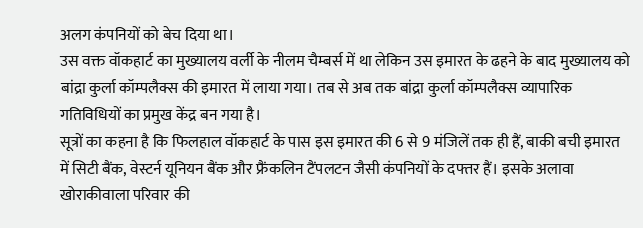अलग कंपनियों को बेच दिया था।
उस वक्त वॉकहार्ट का मुख्यालय वर्ली के नीलम चैम्बर्स में था लेकिन उस इमारत के ढहने के बाद मुख्यालय को बांद्रा कुर्ला कॉम्पलैक्स की इमारत में लाया गया। तब से अब तक बांद्रा कुर्ला कॉम्पलैक्स व्यापारिक गतिविधियों का प्रमुख केंद्र बन गया है।
सूत्रों का कहना है कि फिलहाल वॉकहार्ट के पास इस इमारत की 6 से 9 मंजिलें तक ही हैं, बाकी बची इमारत में सिटी बैंक, वेस्टर्न यूनियन बैंक और फ्रैंकलिन टैंपलटन जैसी कंपनियों के दफ्तर हैं। इसके अलावा खोराकीवाला परिवार की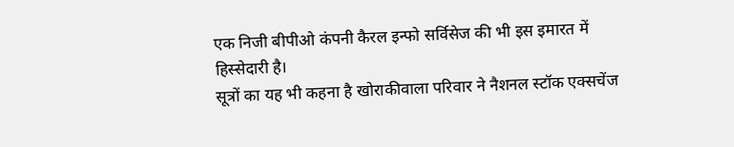एक निजी बीपीओ कंपनी कैरल इन्फो सर्विसेज की भी इस इमारत में हिस्सेदारी है।
सूत्रों का यह भी कहना है खोराकीवाला परिवार ने नैशनल स्टॉक एक्सचेंज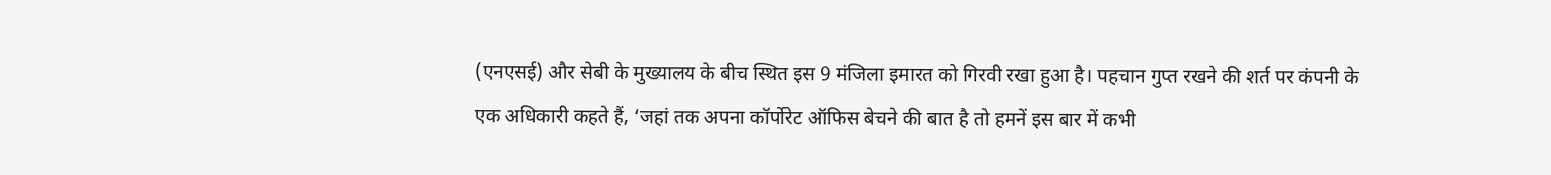(एनएसई) और सेबी के मुख्यालय के बीच स्थित इस 9 मंजिला इमारत को गिरवी रखा हुआ है। पहचान गुप्त रखने की शर्त पर कंपनी के एक अधिकारी कहते हैं, ‘जहां तक अपना कॉर्पोरेट ऑफिस बेचने की बात है तो हमनें इस बार में कभी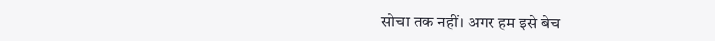सोचा तक नहीं। अगर हम इसे बेच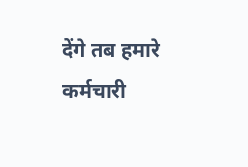देंगे तब हमारे कर्मचारी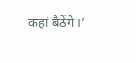कहां बैठेंगे।’